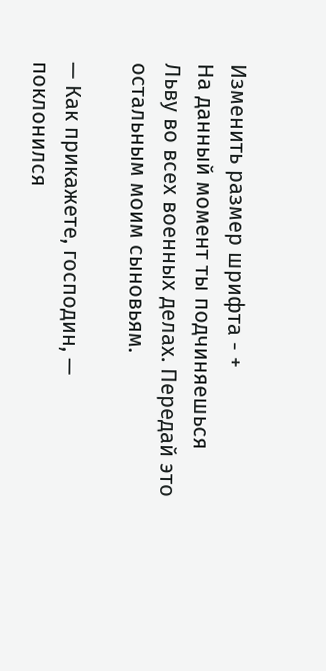Изменить размер шрифта - +
На данный момент ты подчиняешься Льву во всех военных делах. Передай это остальным моим сыновьям.

— Как прикажете, господин, — поклонился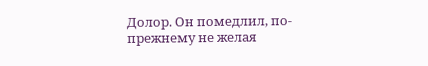Долор. Он помедлил, по-прежнему не желая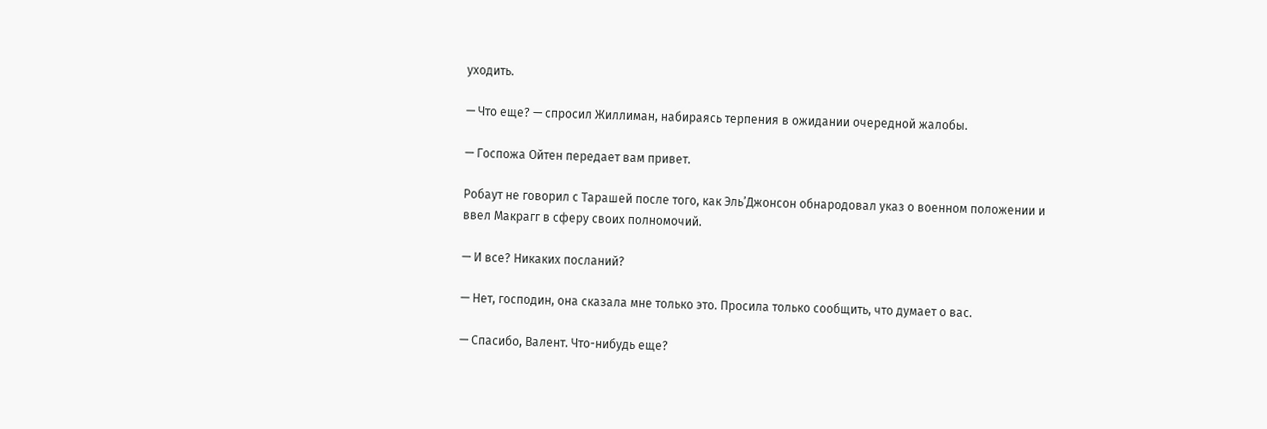уходить.

— Что еще? — спросил Жиллиман, набираясь терпения в ожидании очередной жалобы.

— Госпожа Ойтен передает вам привет.

Робаут не говорил с Тарашей после того, как Эль’Джонсон обнародовал указ о военном положении и ввел Макрагг в сферу своих полномочий.

— И все? Никаких посланий?

— Нет, господин, она сказала мне только это. Просила только сообщить, что думает о вас.

— Спасибо, Валент. Что-нибудь еще?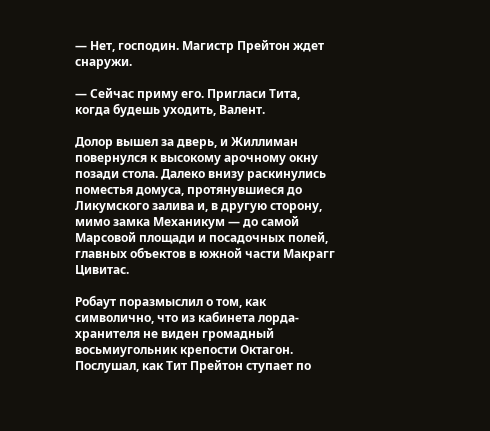— Нет, господин. Магистр Прейтон ждет снаружи.

— Сейчас приму его. Пригласи Тита, когда будешь уходить, Валент.

Долор вышел за дверь, и Жиллиман повернулся к высокому арочному окну позади стола. Далеко внизу раскинулись поместья домуса, протянувшиеся до Ликумского залива и, в другую сторону, мимо замка Механикум — до самой Марсовой площади и посадочных полей, главных объектов в южной части Макрагг Цивитас.

Робаут поразмыслил о том, как символично, что из кабинета лорда-хранителя не виден громадный восьмиугольник крепости Октагон. Послушал, как Тит Прейтон ступает по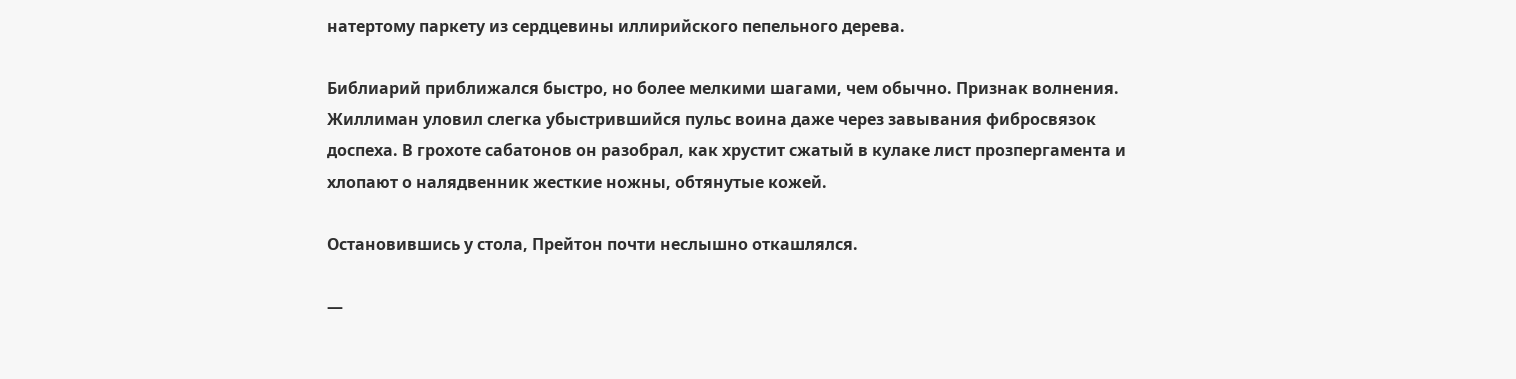натертому паркету из сердцевины иллирийского пепельного дерева.

Библиарий приближался быстро, но более мелкими шагами, чем обычно. Признак волнения. Жиллиман уловил слегка убыстрившийся пульс воина даже через завывания фибросвязок доспеха. В грохоте сабатонов он разобрал, как хрустит сжатый в кулаке лист прозпергамента и хлопают о налядвенник жесткие ножны, обтянутые кожей.

Остановившись у стола, Прейтон почти неслышно откашлялся.

—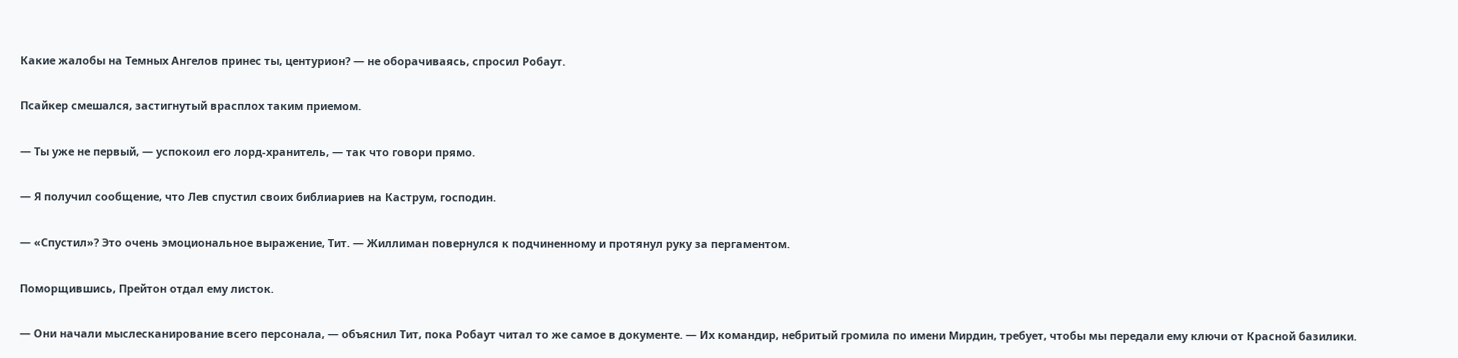Какие жалобы на Темных Ангелов принес ты, центурион? — не оборачиваясь, спросил Робаут.

Псайкер смешался, застигнутый врасплох таким приемом.

— Ты уже не первый, — успокоил его лорд-хранитель, — так что говори прямо.

— Я получил сообщение, что Лев спустил своих библиариев на Каструм, господин.

— «Спустил»? Это очень эмоциональное выражение, Тит. — Жиллиман повернулся к подчиненному и протянул руку за пергаментом.

Поморщившись, Прейтон отдал ему листок.

— Они начали мыслесканирование всего персонала, — объяснил Тит, пока Робаут читал то же самое в документе. — Их командир, небритый громила по имени Мирдин, требует, чтобы мы передали ему ключи от Красной базилики.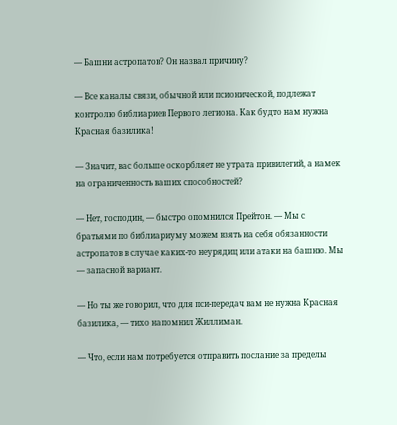— Башни астропатов? Он назвал причину?

— Все каналы связи, обычной или псионической, подлежат контролю библиариев Первого легиона. Как будто нам нужна Красная базилика!

— Значит, вас больше оскорбляет не утрата привилегий, а намек на ограниченность ваших способностей?

— Нет, господин, — быстро опомнился Прейтон. — Мы с братьями по библиариуму можем взять на себя обязанности астропатов в случае каких-то неурядиц или атаки на башню. Мы — запасной вариант.

— Но ты же говорил, что для пси-передач вам не нужна Красная базилика, — тихо напомнил Жиллиман.

— Что, если нам потребуется отправить послание за пределы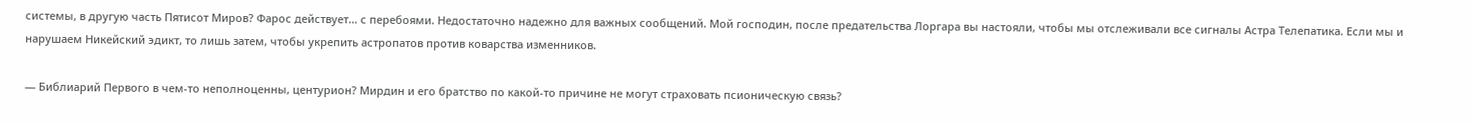системы, в другую часть Пятисот Миров? Фарос действует… с перебоями. Недостаточно надежно для важных сообщений. Мой господин, после предательства Лоргара вы настояли, чтобы мы отслеживали все сигналы Астра Телепатика. Если мы и нарушаем Никейский эдикт, то лишь затем, чтобы укрепить астропатов против коварства изменников.

— Библиарий Первого в чем-то неполноценны, центурион? Мирдин и его братство по какой-то причине не могут страховать псионическую связь?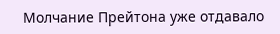Молчание Прейтона уже отдавало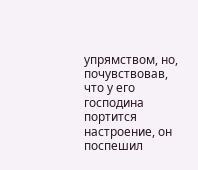упрямством, но, почувствовав, что у его господина портится настроение, он поспешил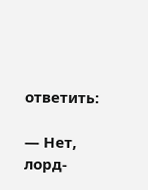ответить:

— Нет, лорд-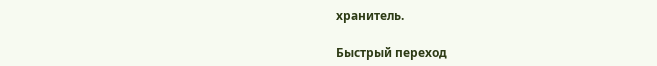хранитель.

Быстрый переход